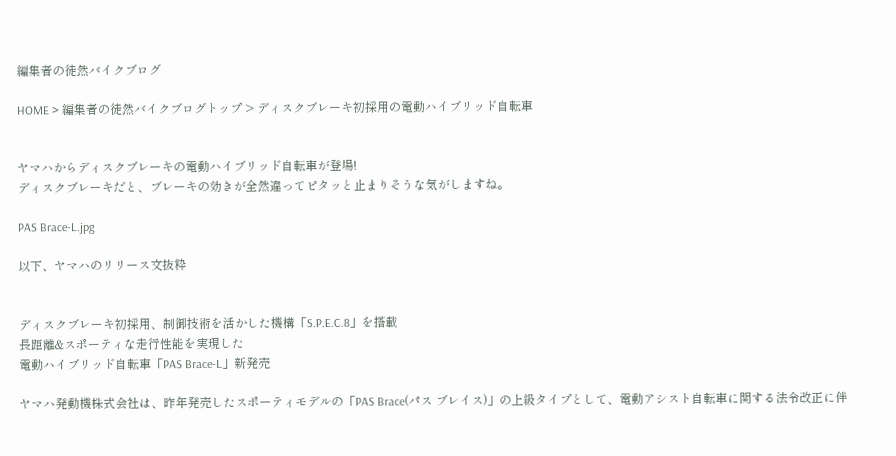編集者の徒然バイクブログ

HOME > 編集者の徒然バイクブログトップ > ディスクブレーキ初採用の電動ハイブリッド自転車


ヤマハからディスクブレーキの電動ハイブリッド自転車が登場!
ディスクブレーキだと、ブレーキの効きが全然違ってピタッと止まりそうな気がしますね。

PAS Brace-L.jpg

以下、ヤマハのリリース文抜粋


ディスクブレーキ初採用、制御技術を活かした機構「S.P.E.C.8」を搭載
長距離&スポーティな走行性能を実現した
電動ハイブリッド自転車「PAS Brace-L」新発売

ヤマハ発動機株式会社は、昨年発売したスポーティモデルの「PAS Brace(パス ブレイス)」の上級タイプとして、電動アシスト自転車に関する法令改正に伴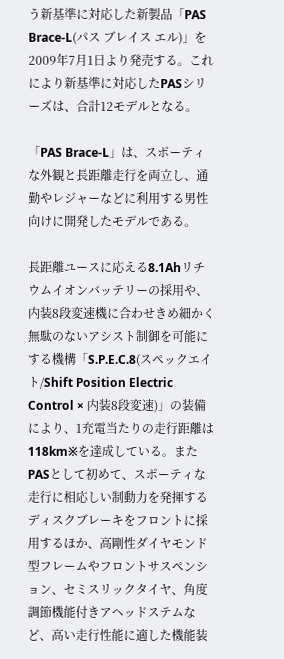う新基準に対応した新製品「PAS Brace-L(パス ブレイス エル)」を2009年7月1日より発売する。これにより新基準に対応したPASシリーズは、合計12モデルとなる。

「PAS Brace-L」は、スポーティな外観と長距離走行を両立し、通勤やレジャーなどに利用する男性向けに開発したモデルである。

長距離ユースに応える8.1Ahリチウムイオンバッテリーの採用や、内装8段変速機に合わせきめ細かく無駄のないアシスト制御を可能にする機構「S.P.E.C.8(スペックエイト/Shift Position Electric Control × 内装8段変速)」の装備により、1充電当たりの走行距離は118km※を達成している。またPASとして初めて、スポーティな走行に相応しい制動力を発揮するディスクブレーキをフロントに採用するほか、高剛性ダイヤモンド型フレームやフロントサスペンション、セミスリックタイヤ、角度調節機能付きアヘッドステムなど、高い走行性能に適した機能装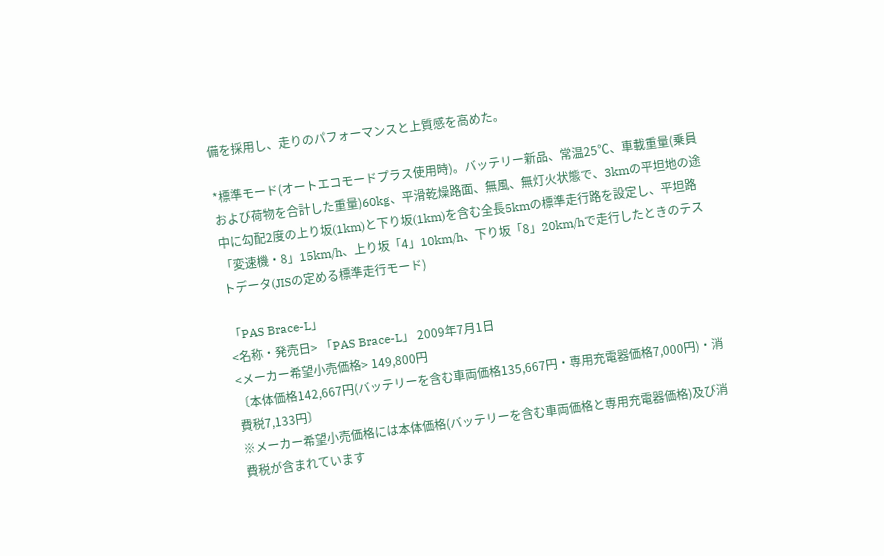備を採用し、走りのパフォーマンスと上質感を高めた。

*標準モード(オートエコモードプラス使用時)。バッテリー新品、常温25℃、車載重量(乗員および荷物を合計した重量)60kg、平滑乾燥路面、無風、無灯火状態で、3kmの平坦地の途中に勾配2度の上り坂(1km)と下り坂(1km)を含む全長5kmの標準走行路を設定し、平坦路「変速機・8」15km/h、上り坂「4」10km/h、下り坂「8」20km/hで走行したときのテストデータ(JISの定める標準走行モード)

「PAS Brace-L」
<名称・発売日> 「PAS Brace-L」 2009年7月1日
<メーカー希望小売価格> 149,800円
〔本体価格142,667円(バッテリーを含む車両価格135,667円・専用充電器価格7,000円)・消費税7,133円〕
※メーカー希望小売価格には本体価格(バッテリーを含む車両価格と専用充電器価格)及び消費税が含まれています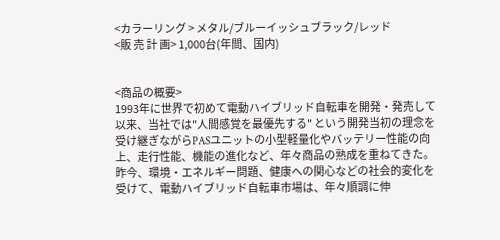<カラーリング > メタル/ブルーイッシュブラック/レッド
<販 売 計 画> 1,000台(年間、国内)


<商品の概要>
1993年に世界で初めて電動ハイブリッド自転車を開発・発売して以来、当社では"人間感覚を最優先する" という開発当初の理念を受け継ぎながらPASユニットの小型軽量化やバッテリー性能の向上、走行性能、機能の進化など、年々商品の熟成を重ねてきた。昨今、環境・エネルギー問題、健康への関心などの社会的変化を受けて、電動ハイブリッド自転車市場は、年々順調に伸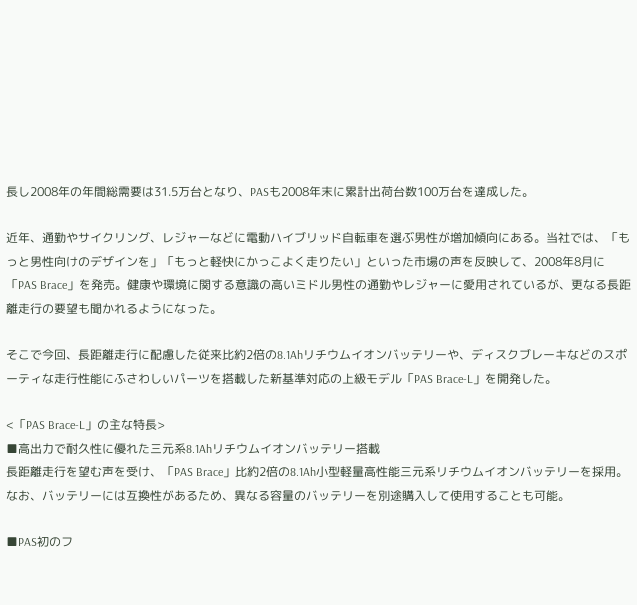長し2008年の年間総需要は31.5万台となり、PASも2008年末に累計出荷台数100万台を達成した。

近年、通勤やサイクリング、レジャーなどに電動ハイブリッド自転車を選ぶ男性が増加傾向にある。当社では、「もっと男性向けのデザインを」「もっと軽快にかっこよく走りたい」といった市場の声を反映して、2008年8月に「PAS Brace」を発売。健康や環境に関する意識の高いミドル男性の通勤やレジャーに愛用されているが、更なる長距離走行の要望も聞かれるようになった。

そこで今回、長距離走行に配慮した従来比約2倍の8.1Ahリチウムイオンバッテリーや、ディスクブレーキなどのスポーティな走行性能にふさわしいパーツを搭載した新基準対応の上級モデル「PAS Brace-L」を開発した。

<「PAS Brace-L」の主な特長>
■高出力で耐久性に優れた三元系8.1Ahリチウムイオンバッテリー搭載
長距離走行を望む声を受け、「PAS Brace」比約2倍の8.1Ah小型軽量高性能三元系リチウムイオンバッテリーを採用。なお、バッテリーには互換性があるため、異なる容量のバッテリーを別途購入して使用することも可能。

■PAS初のフ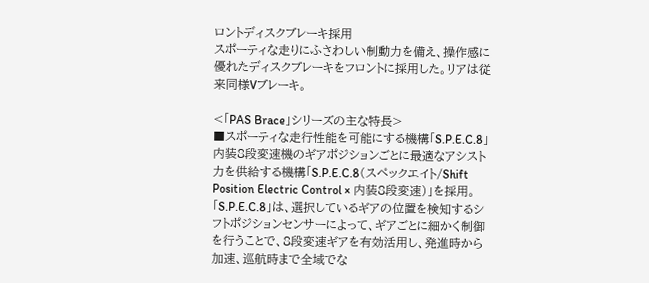ロントディスクブレーキ採用
スポーティな走りにふさわしい制動力を備え、操作感に優れたディスクブレーキをフロントに採用した。リアは従来同様Vブレーキ。

<「PAS Brace」シリーズの主な特長>
■スポーティな走行性能を可能にする機構「S.P.E.C.8」
内装8段変速機のギアポジションごとに最適なアシスト力を供給する機構「S.P.E.C.8(スペックエイト/Shift Position Electric Control × 内装8段変速)」を採用。「S.P.E.C.8」は、選択しているギアの位置を検知するシフトポジションセンサーによって、ギアごとに細かく制御を行うことで、8段変速ギアを有効活用し、発進時から加速、巡航時まで全域でな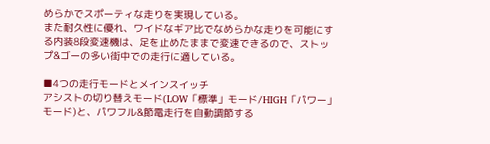めらかでスポーティな走りを実現している。
また耐久性に優れ、ワイドなギア比でなめらかな走りを可能にする内装8段変速機は、足を止めたままで変速できるので、ストップ&ゴーの多い街中での走行に適している。

■4つの走行モードとメインスイッチ
アシストの切り替えモード(LOW「標準」モード/HIGH「パワー」モード)と、パワフル&節電走行を自動調節する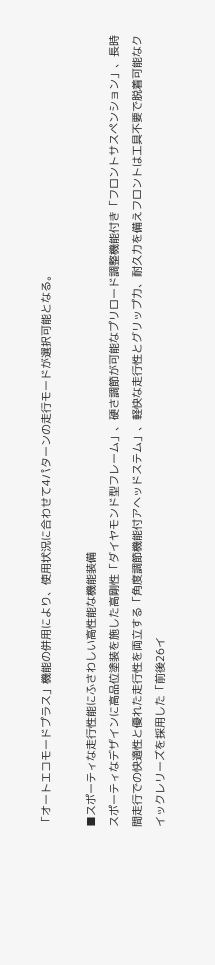「オートエコモードプラス」機能の併用により、使用状況に合わせて4パターンの走行モードが選択可能となる。

■スポーティな走行性能にふさわしい高性能な機能装備
スポーティなデザインに高品位塗装を施した高剛性「ダイヤモンド型フレーム」、硬さ調節が可能なプリロード調整機能付き「フロントサスペンション」、長時間走行での快適性と優れた走行性を両立する「角度調節機能付アヘッドステム」、軽快な走行性とグリップ力、耐久力を備えフロントは工具不要で脱着可能なクイックレリーズを採用した「前後26イ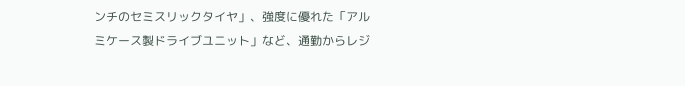ンチのセミスリックタイヤ」、強度に優れた「アルミケース製ドライブユニット」など、通勤からレジ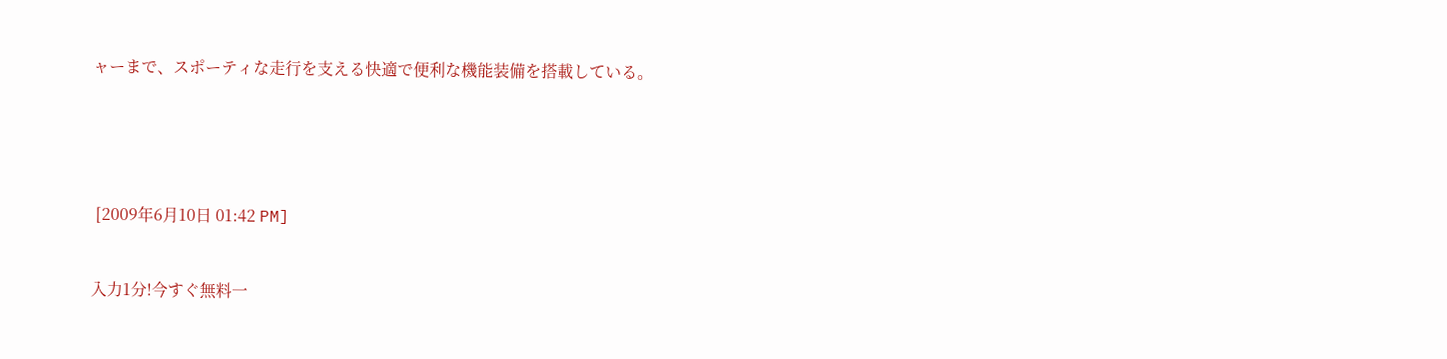ャーまで、スポーティな走行を支える快適で便利な機能装備を搭載している。





 [2009年6月10日 01:42 PM]


入力1分!今すぐ無料一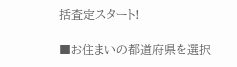括査定スタート!

■お住まいの都道府県を選択